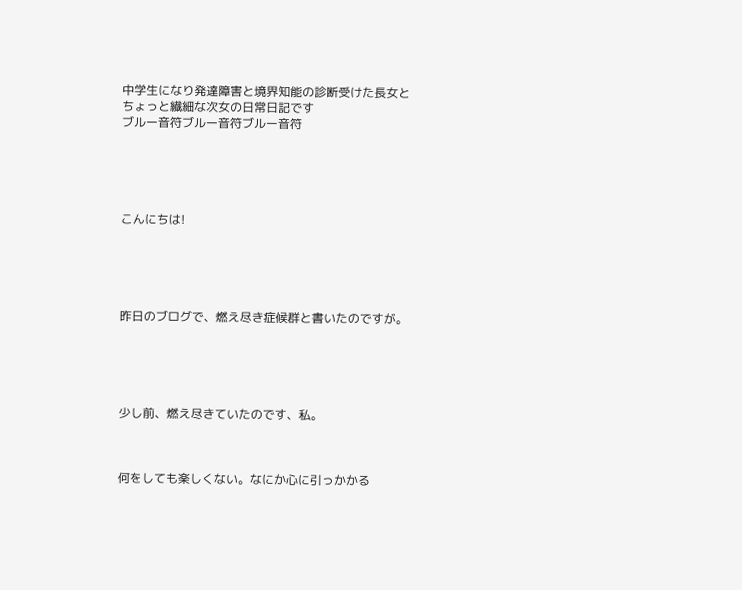中学生になり発達障害と境界知能の診断受けた長女と
ちょっと繊細な次女の日常日記です
ブルー音符ブルー音符ブルー音符





こんにちは!





昨日のブログで、燃え尽き症候群と書いたのですが。





少し前、燃え尽きていたのです、私。



何をしても楽しくない。なにか心に引っかかる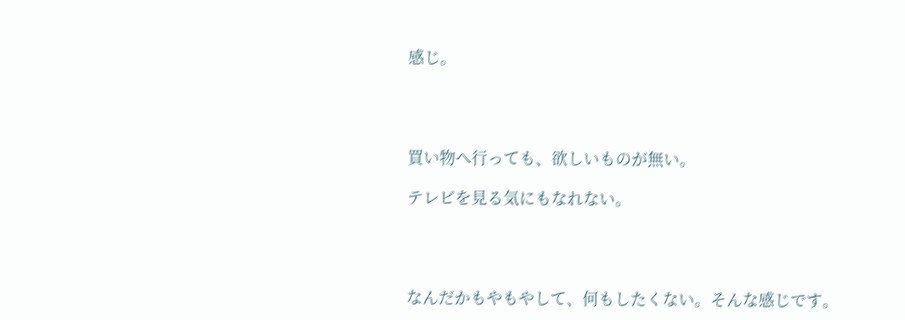感じ。




買い物へ行っても、欲しいものが無い。

テレビを見る気にもなれない。




なんだかもやもやして、何もしたくない。そんな感じです。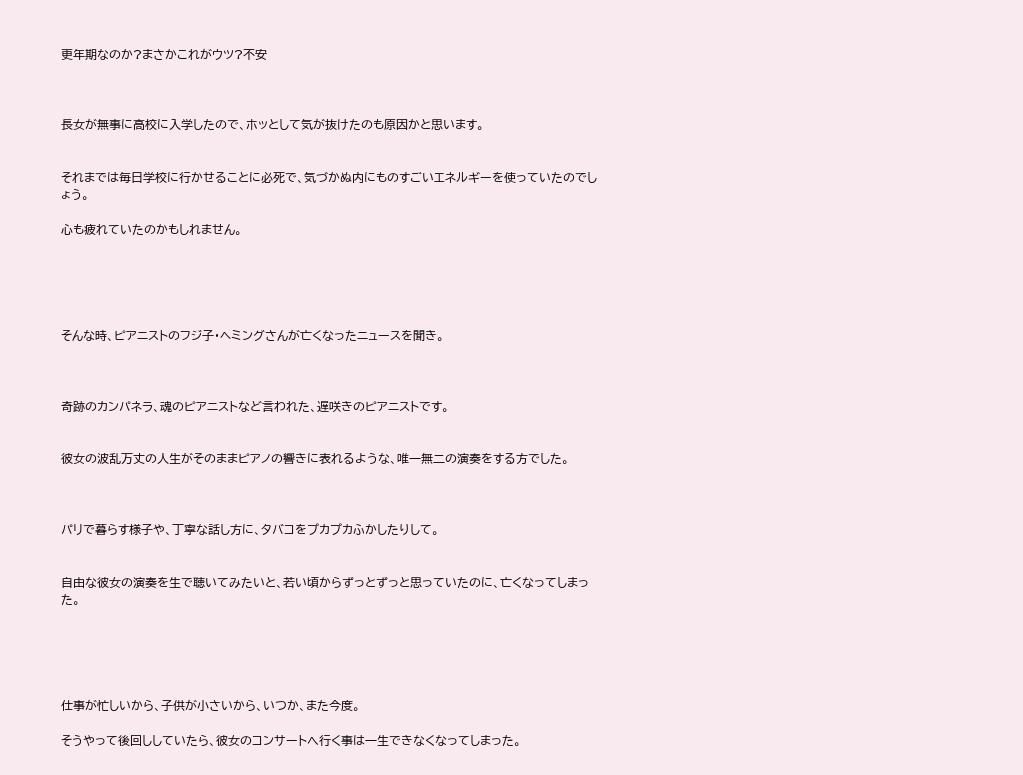更年期なのか?まさかこれがウツ?不安



長女が無事に高校に入学したので、ホッとして気が抜けたのも原因かと思います。


それまでは毎日学校に行かせることに必死で、気づかぬ内にものすごいエネルギーを使っていたのでしょう。

心も疲れていたのかもしれません。





そんな時、ピアニストのフジ子・ヘミングさんが亡くなったニュースを聞き。



奇跡のカンパネラ、魂のピアニストなど言われた、遅咲きのピアニストです。


彼女の波乱万丈の人生がそのままピアノの響きに表れるような、唯一無二の演奏をする方でした。



パリで暮らす様子や、丁寧な話し方に、タバコをプカプカふかしたりして。


自由な彼女の演奏を生で聴いてみたいと、若い頃からずっとずっと思っていたのに、亡くなってしまった。





仕事が忙しいから、子供が小さいから、いつか、また今度。

そうやって後回ししていたら、彼女のコンサートへ行く事は一生できなくなってしまった。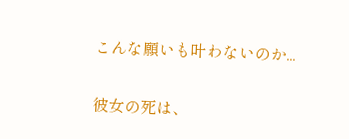こんな願いも叶わないのか...

彼女の死は、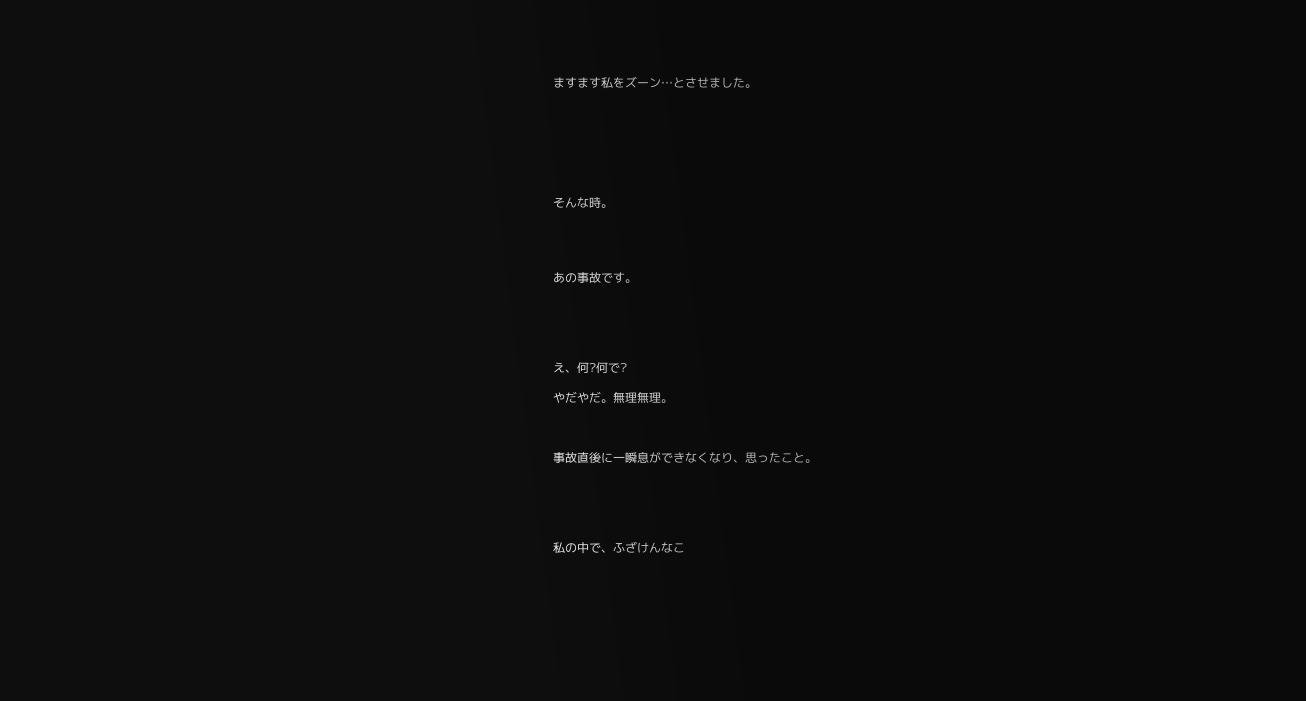ますます私をズーン…とさせました。







そんな時。




あの事故です。





え、何?何で?

やだやだ。無理無理。



事故直後に一瞬息ができなくなり、思ったこと。





私の中で、ふざけんなこ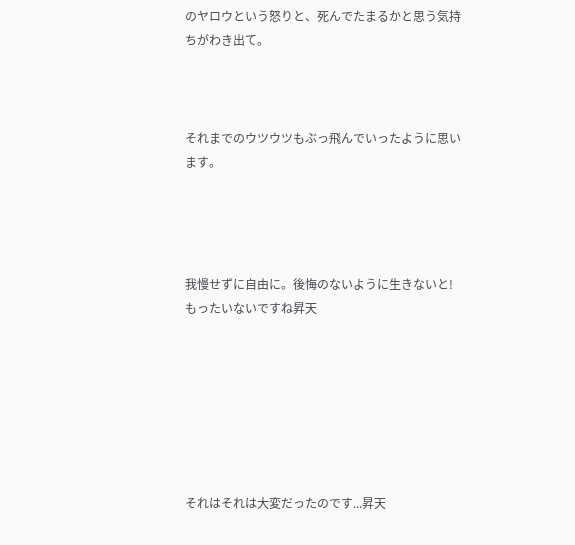のヤロウという怒りと、死んでたまるかと思う気持ちがわき出て。



それまでのウツウツもぶっ飛んでいったように思います。




我慢せずに自由に。後悔のないように生きないと!もったいないですね昇天







それはそれは大変だったのです...昇天